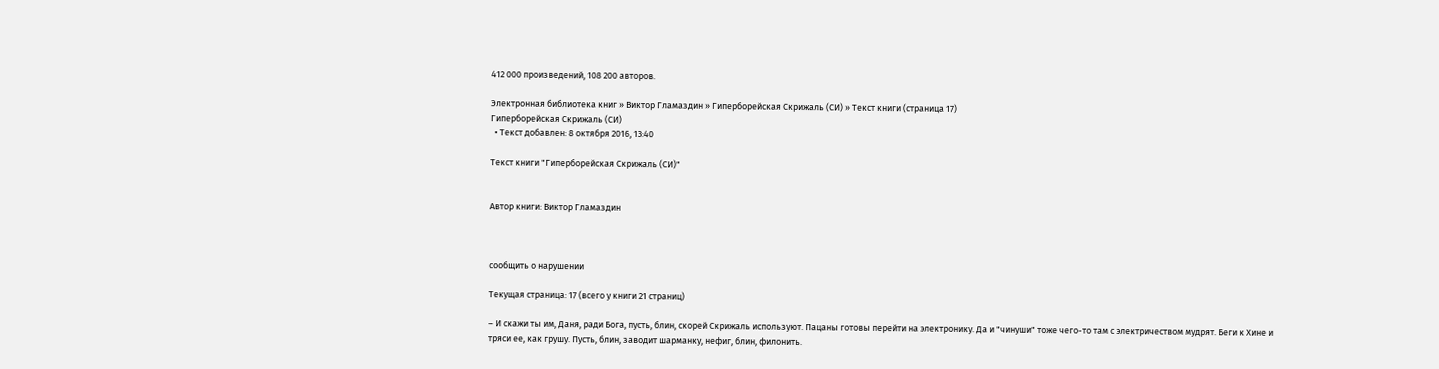412 000 произведений, 108 200 авторов.

Электронная библиотека книг » Виктор Гламаздин » Гиперборейская Скрижаль (СИ) » Текст книги (страница 17)
Гиперборейская Скрижаль (СИ)
  • Текст добавлен: 8 октября 2016, 13:40

Текст книги "Гиперборейская Скрижаль (СИ)"


Автор книги: Виктор Гламаздин



сообщить о нарушении

Текущая страница: 17 (всего у книги 21 страниц)

– И скажи ты им, Даня, ради Бога, пусть, блин, скорей Скрижаль используют. Пацаны готовы перейти на электронику. Да и "чинуши" тоже чего-то там с электричеством мудрят. Беги к Хине и тряси ее, как грушу. Пусть, блин, заводит шарманку, нефиг, блин, филонить.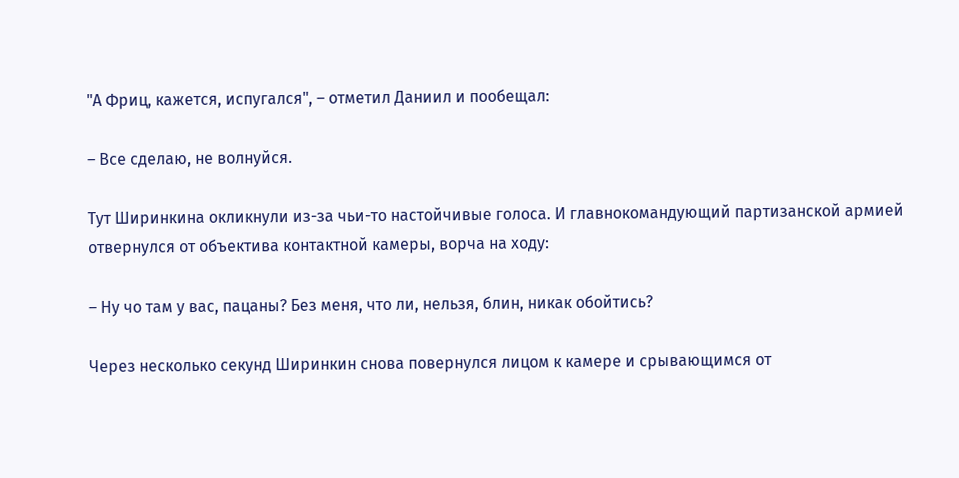"А Фриц, кажется, испугался", – отметил Даниил и пообещал:

– Все сделаю, не волнуйся.

Тут Ширинкина окликнули из-за чьи-то настойчивые голоса. И главнокомандующий партизанской армией отвернулся от объектива контактной камеры, ворча на ходу:

– Ну чо там у вас, пацаны? Без меня, что ли, нельзя, блин, никак обойтись?

Через несколько секунд Ширинкин снова повернулся лицом к камере и срывающимся от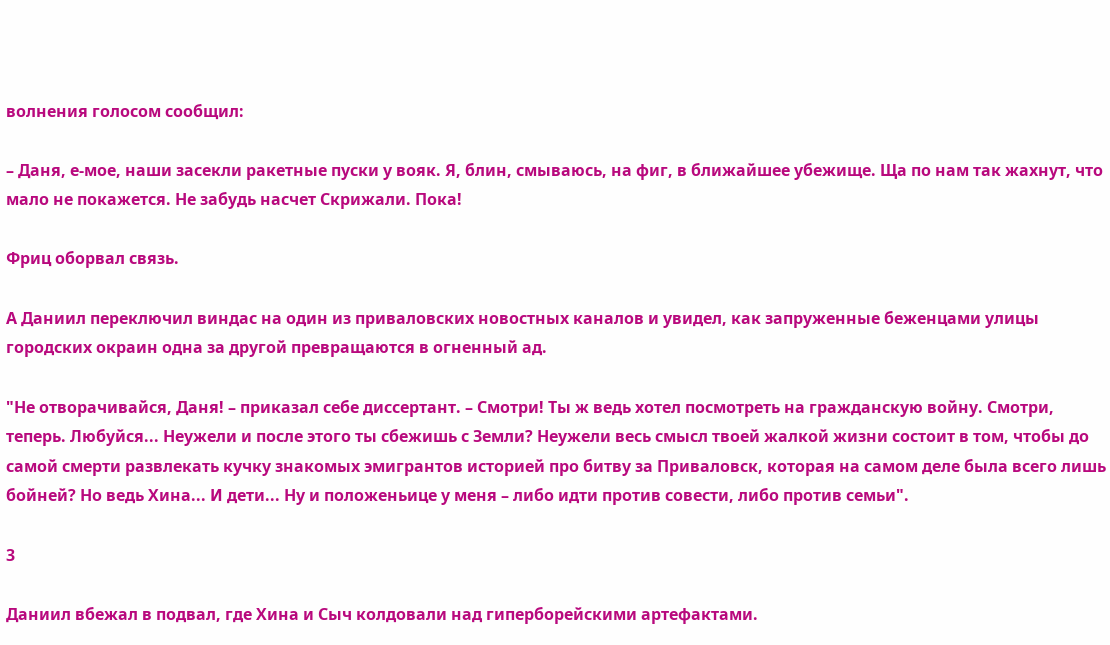волнения голосом сообщил:

– Даня, е-мое, наши засекли ракетные пуски у вояк. Я, блин, смываюсь, на фиг, в ближайшее убежище. Ща по нам так жахнут, что мало не покажется. Не забудь насчет Скрижали. Пока!

Фриц оборвал связь.

А Даниил переключил виндас на один из приваловских новостных каналов и увидел, как запруженные беженцами улицы городских окраин одна за другой превращаются в огненный ад.

"Не отворачивайся, Даня! – приказал себе диссертант. – Смотри! Ты ж ведь хотел посмотреть на гражданскую войну. Смотри, теперь. Любуйся... Неужели и после этого ты сбежишь с Земли? Неужели весь смысл твоей жалкой жизни состоит в том, чтобы до самой смерти развлекать кучку знакомых эмигрантов историей про битву за Приваловск, которая на самом деле была всего лишь бойней? Но ведь Хина... И дети... Ну и положеньице у меня – либо идти против совести, либо против семьи".

3

Даниил вбежал в подвал, где Хина и Сыч колдовали над гиперборейскими артефактами.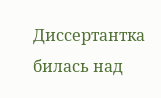Диссертантка билась над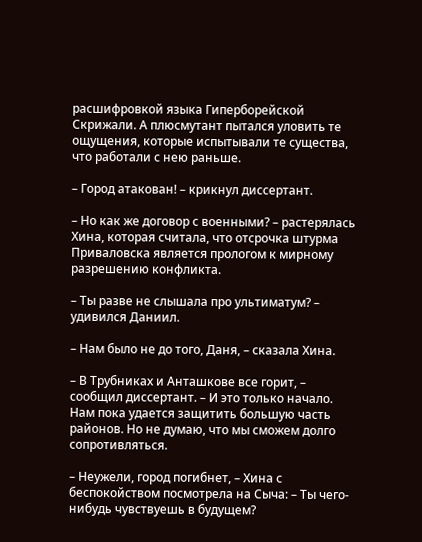расшифровкой языка Гиперборейской Скрижали. А плюсмутант пытался уловить те ощущения, которые испытывали те существа, что работали с нею раньше.

– Город атакован! – крикнул диссертант.

– Но как же договор с военными? – растерялась Хина, которая считала, что отсрочка штурма Приваловска является прологом к мирному разрешению конфликта.

– Ты разве не слышала про ультиматум? – удивился Даниил.

– Нам было не до того, Даня, – сказала Хина.

– В Трубниках и Анташкове все горит, – сообщил диссертант. – И это только начало. Нам пока удается защитить большую часть районов. Но не думаю, что мы сможем долго сопротивляться.

– Неужели, город погибнет, – Хина с беспокойством посмотрела на Сыча: – Ты чего-нибудь чувствуешь в будущем?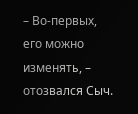– Во-первых, его можно изменять, – отозвался Сыч.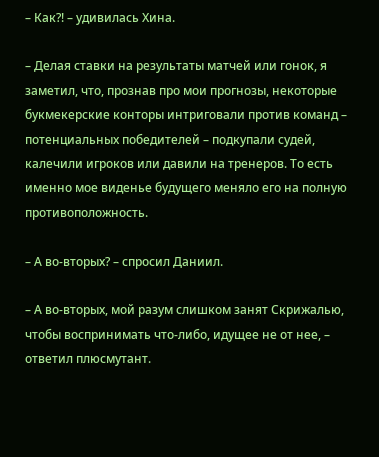– Как?! – удивилась Хина.

– Делая ставки на результаты матчей или гонок, я заметил, что, прознав про мои прогнозы, некоторые букмекерские конторы интриговали против команд – потенциальных победителей – подкупали судей, калечили игроков или давили на тренеров. То есть именно мое виденье будущего меняло его на полную противоположность.

– А во-вторых? – спросил Даниил.

– А во-вторых, мой разум слишком занят Скрижалью, чтобы воспринимать что-либо, идущее не от нее, – ответил плюсмутант.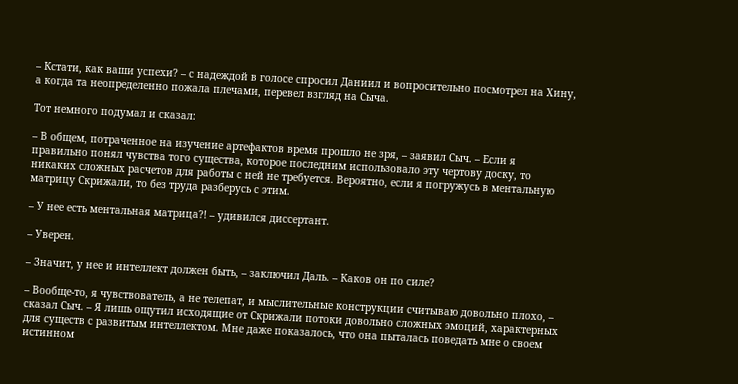– Кстати, как ваши успехи? – с надеждой в голосе спросил Даниил и вопросительно посмотрел на Хину, а когда та неопределенно пожала плечами, перевел взгляд на Сыча.

Тот немного подумал и сказал:

– В общем, потраченное на изучение артефактов время прошло не зря, – заявил Сыч. – Если я правильно понял чувства того существа, которое последним использовало эту чертову доску, то никаких сложных расчетов для работы с ней не требуется. Вероятно, если я погружусь в ментальную матрицу Скрижали, то без труда разберусь с этим.

– У нее есть ментальная матрица?! – удивился диссертант.

– Уверен.

– Значит, у нее и интеллект должен быть, – заключил Даль. – Каков он по силе?

– Вообще-то, я чувствователь, а не телепат, и мыслительные конструкции считываю довольно плохо, – сказал Сыч. – Я лишь ощутил исходящие от Скрижали потоки довольно сложных эмоций, характерных для существ с развитым интеллектом. Мне даже показалось, что она пыталась поведать мне о своем истинном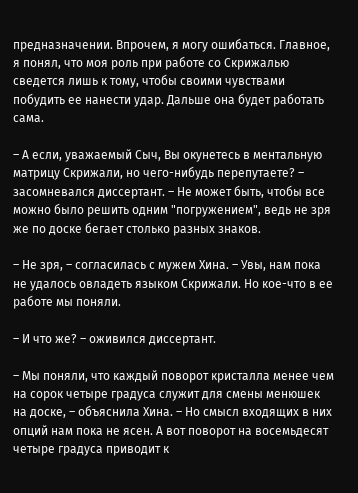предназначении. Впрочем, я могу ошибаться. Главное, я понял, что моя роль при работе со Скрижалью сведется лишь к тому, чтобы своими чувствами побудить ее нанести удар. Дальше она будет работать сама.

– А если, уважаемый Сыч, Вы окунетесь в ментальную матрицу Скрижали, но чего-нибудь перепутаете? – засомневался диссертант. – Не может быть, чтобы все можно было решить одним "погружением", ведь не зря же по доске бегает столько разных знаков.

– Не зря, – согласилась с мужем Хина. – Увы, нам пока не удалось овладеть языком Скрижали. Но кое-что в ее работе мы поняли.

– И что же? – оживился диссертант.

– Мы поняли, что каждый поворот кристалла менее чем на сорок четыре градуса служит для смены менюшек на доске, – объяснила Хина. – Но смысл входящих в них опций нам пока не ясен. А вот поворот на восемьдесят четыре градуса приводит к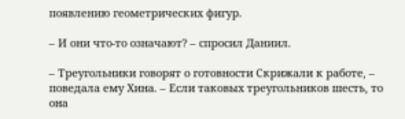появлению геометрических фигур.

– И они что-то означают? – спросил Даниил.

– Треугольники говорят о готовности Скрижали к работе, – поведала ему Хина. – Если таковых треугольников шесть, то она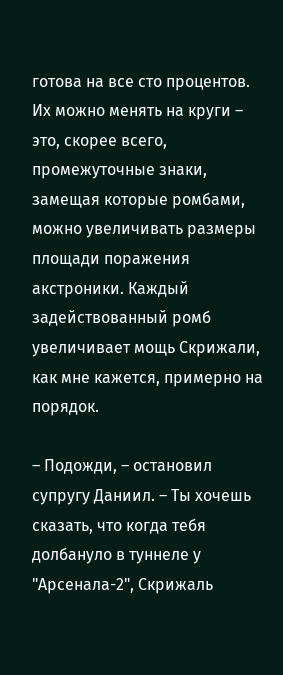готова на все сто процентов. Их можно менять на круги – это, скорее всего, промежуточные знаки, замещая которые ромбами, можно увеличивать размеры площади поражения акстроники. Каждый задействованный ромб увеличивает мощь Скрижали, как мне кажется, примерно на порядок.

– Подожди, – остановил супругу Даниил. – Ты хочешь сказать, что когда тебя долбануло в туннеле у "Арсенала-2", Скрижаль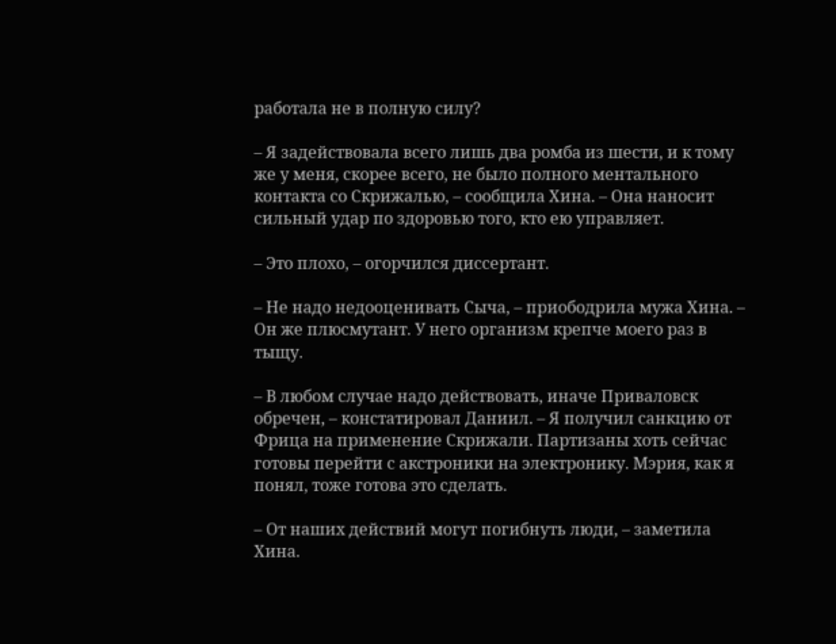работала не в полную силу?

– Я задействовала всего лишь два ромба из шести, и к тому же у меня, скорее всего, не было полного ментального контакта со Скрижалью, – сообщила Хина. – Она наносит сильный удар по здоровью того, кто ею управляет.

– Это плохо, – огорчился диссертант.

– Не надо недооценивать Сыча, – приободрила мужа Хина. – Он же плюсмутант. У него организм крепче моего раз в тыщу.

– В любом случае надо действовать, иначе Приваловск обречен, – констатировал Даниил. – Я получил санкцию от Фрица на применение Скрижали. Партизаны хоть сейчас готовы перейти с акстроники на электронику. Мэрия, как я понял, тоже готова это сделать.

– От наших действий могут погибнуть люди, – заметила Хина.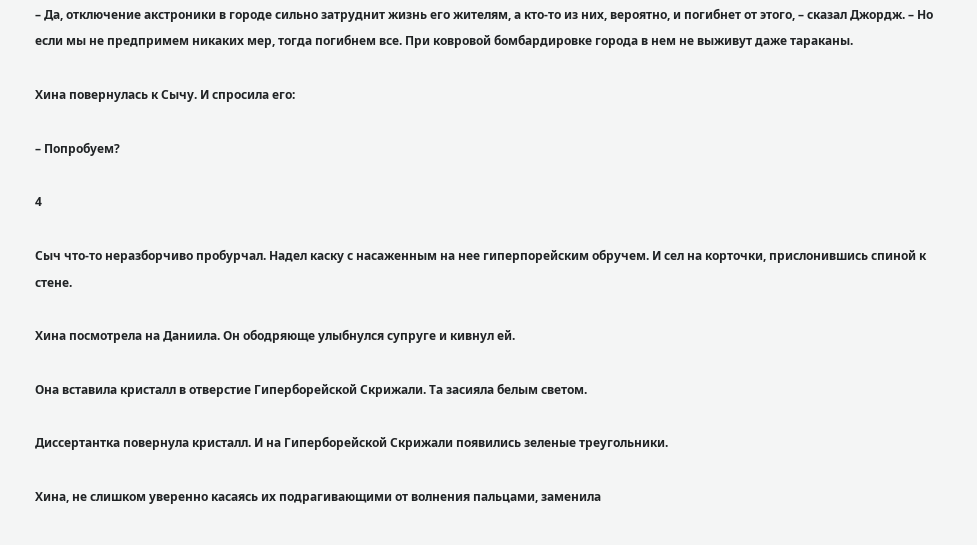– Да, отключение акстроники в городе сильно затруднит жизнь его жителям, а кто-то из них, вероятно, и погибнет от этого, – сказал Джордж. – Но если мы не предпримем никаких мер, тогда погибнем все. При ковровой бомбардировке города в нем не выживут даже тараканы.

Хина повернулась к Сычу. И спросила его:

– Попробуем?

4

Сыч что-то неразборчиво пробурчал. Надел каску с насаженным на нее гиперпорейским обручем. И сел на корточки, прислонившись спиной к стене.

Хина посмотрела на Даниила. Он ободряюще улыбнулся супруге и кивнул ей.

Она вставила кристалл в отверстие Гиперборейской Скрижали. Та засияла белым светом.

Диссертантка повернула кристалл. И на Гиперборейской Скрижали появились зеленые треугольники.

Хина, не слишком уверенно касаясь их подрагивающими от волнения пальцами, заменила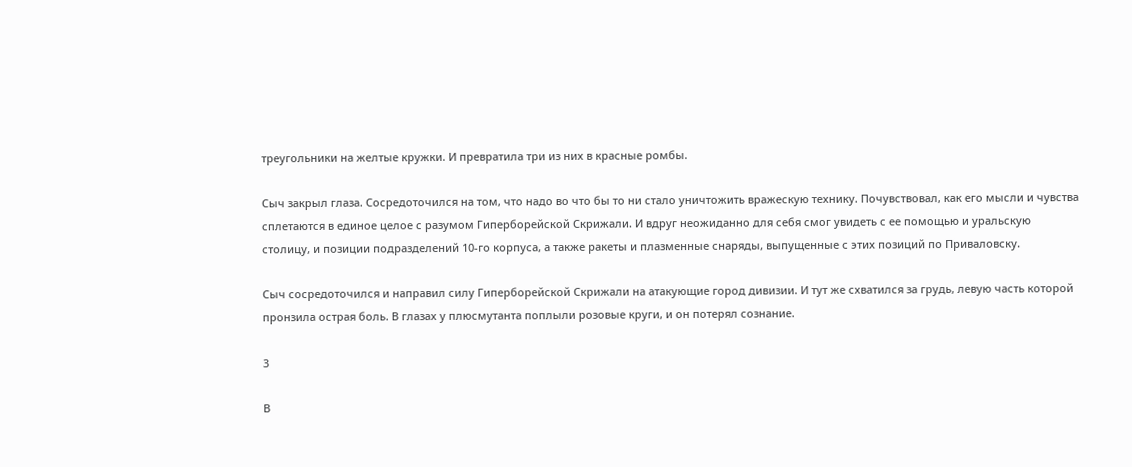треугольники на желтые кружки. И превратила три из них в красные ромбы.

Сыч закрыл глаза. Сосредоточился на том, что надо во что бы то ни стало уничтожить вражескую технику. Почувствовал, как его мысли и чувства сплетаются в единое целое с разумом Гиперборейской Скрижали. И вдруг неожиданно для себя смог увидеть с ее помощью и уральскую столицу, и позиции подразделений 10-го корпуса, а также ракеты и плазменные снаряды, выпущенные с этих позиций по Приваловску.

Сыч сосредоточился и направил силу Гиперборейской Скрижали на атакующие город дивизии. И тут же схватился за грудь, левую часть которой пронзила острая боль. В глазах у плюсмутанта поплыли розовые круги, и он потерял сознание.

3

В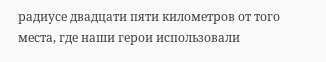радиусе двадцати пяти километров от того места, где наши герои использовали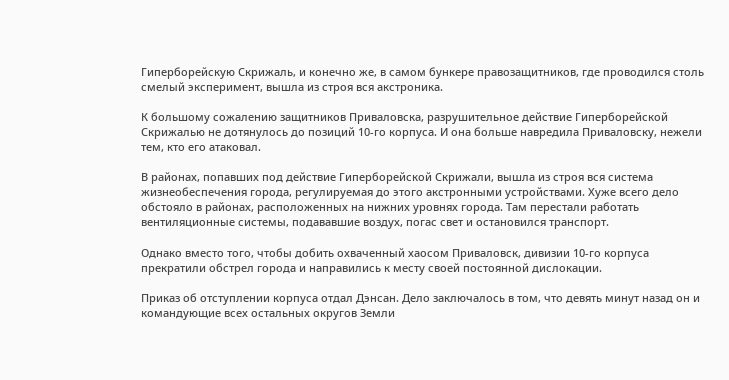Гиперборейскую Скрижаль, и конечно же, в самом бункере правозащитников, где проводился столь смелый эксперимент, вышла из строя вся акстроника.

К большому сожалению защитников Приваловска, разрушительное действие Гиперборейской Скрижалью не дотянулось до позиций 10-го корпуса. И она больше навредила Приваловску, нежели тем, кто его атаковал.

В районах, попавших под действие Гиперборейской Скрижали, вышла из строя вся система жизнеобеспечения города, регулируемая до этого акстронными устройствами. Хуже всего дело обстояло в районах, расположенных на нижних уровнях города. Там перестали работать вентиляционные системы, подававшие воздух, погас свет и остановился транспорт.

Однако вместо того, чтобы добить охваченный хаосом Приваловск, дивизии 10-го корпуса прекратили обстрел города и направились к месту своей постоянной дислокации.

Приказ об отступлении корпуса отдал Дэнсан. Дело заключалось в том, что девять минут назад он и командующие всех остальных округов Земли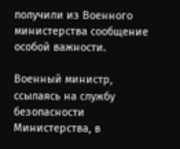получили из Военного министерства сообщение особой важности.

Военный министр, ссылаясь на службу безопасности Министерства, в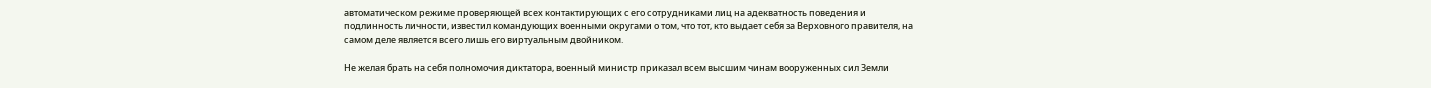автоматическом режиме проверяющей всех контактирующих с его сотрудниками лиц на адекватность поведения и подлинность личности, известил командующих военными округами о том, что тот, кто выдает себя за Верховного правителя, на самом деле является всего лишь его виртуальным двойником.

Не желая брать на себя полномочия диктатора, военный министр приказал всем высшим чинам вооруженных сил Земли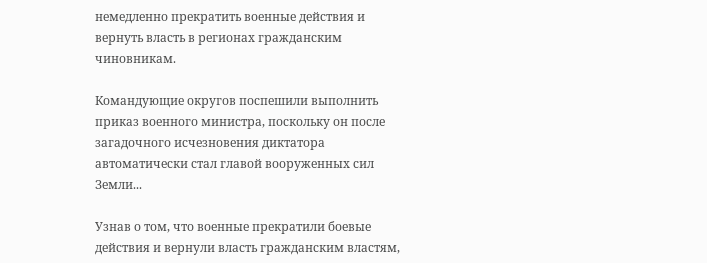немедленно прекратить военные действия и вернуть власть в регионах гражданским чиновникам.

Командующие округов поспешили выполнить приказ военного министра, поскольку он после загадочного исчезновения диктатора автоматически стал главой вооруженных сил Земли...

Узнав о том, что военные прекратили боевые действия и вернули власть гражданским властям,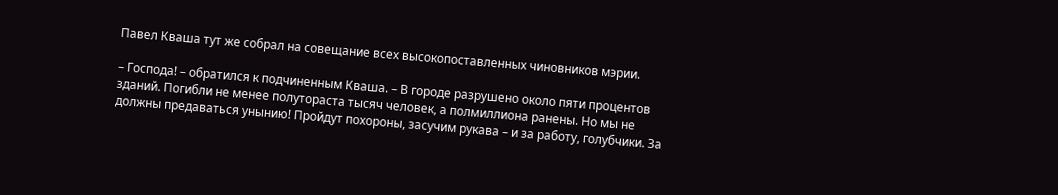Павел Кваша тут же собрал на совещание всех высокопоставленных чиновников мэрии.

– Господа! – обратился к подчиненным Кваша. – В городе разрушено около пяти процентов зданий. Погибли не менее полутораста тысяч человек, а полмиллиона ранены. Но мы не должны предаваться унынию! Пройдут похороны, засучим рукава – и за работу, голубчики. За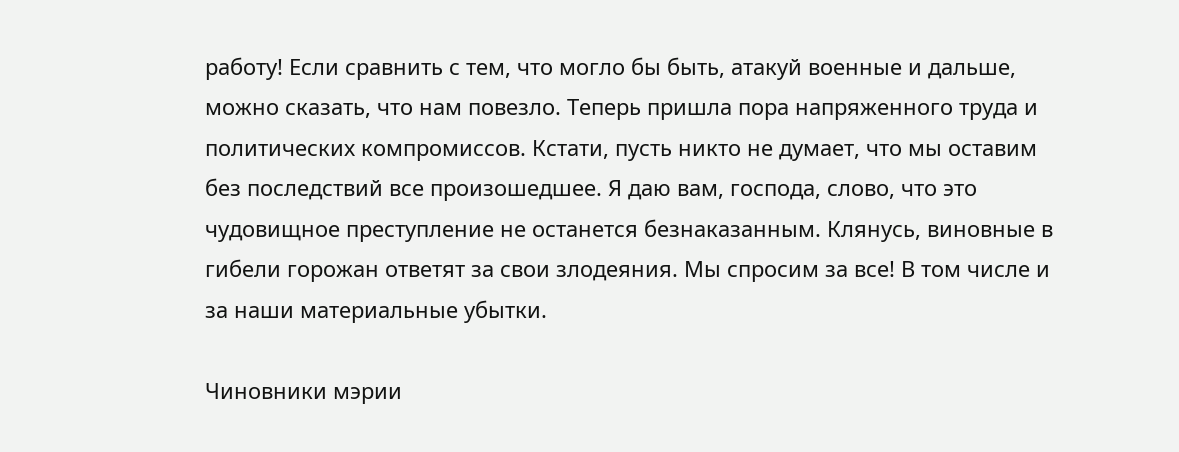работу! Если сравнить с тем, что могло бы быть, атакуй военные и дальше, можно сказать, что нам повезло. Теперь пришла пора напряженного труда и политических компромиссов. Кстати, пусть никто не думает, что мы оставим без последствий все произошедшее. Я даю вам, господа, слово, что это чудовищное преступление не останется безнаказанным. Клянусь, виновные в гибели горожан ответят за свои злодеяния. Мы спросим за все! В том числе и за наши материальные убытки.

Чиновники мэрии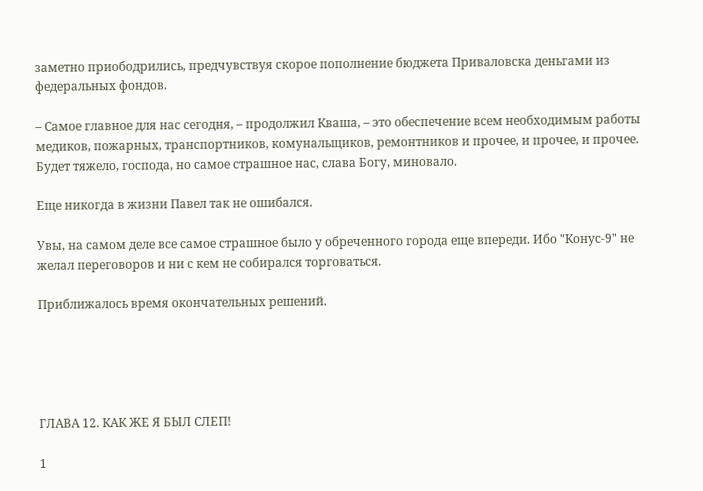заметно приободрились, предчувствуя скорое пополнение бюджета Приваловска деньгами из федеральных фондов.

– Самое главное для нас сегодня, – продолжил Кваша, – это обеспечение всем необходимым работы медиков, пожарных, транспортников, комунальщиков, ремонтников и прочее, и прочее, и прочее. Будет тяжело, господа, но самое страшное нас, слава Богу, миновало.

Еще никогда в жизни Павел так не ошибался.

Увы, на самом деле все самое страшное было у обреченного города еще впереди. Ибо "Конус-9" не желал переговоров и ни с кем не собирался торговаться.

Приближалось время окончательных решений.





ГЛАВА 12. КАК ЖЕ Я БЫЛ СЛЕП!

1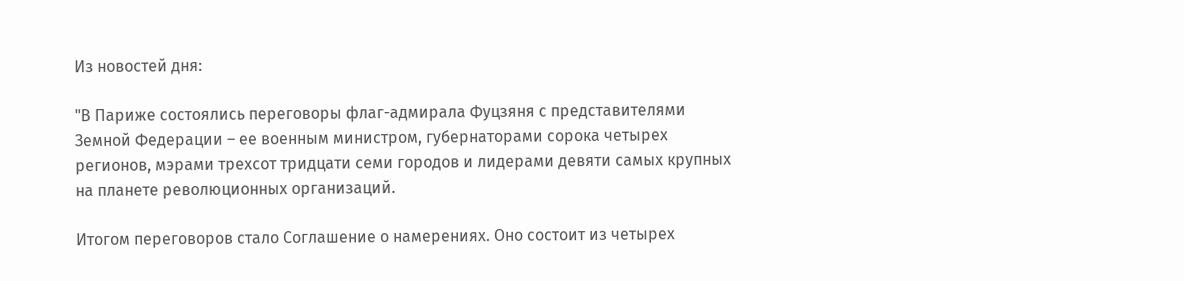Из новостей дня:

"В Париже состоялись переговоры флаг-адмирала Фуцзяня с представителями Земной Федерации – ее военным министром, губернаторами сорока четырех регионов, мэрами трехсот тридцати семи городов и лидерами девяти самых крупных на планете революционных организаций.

Итогом переговоров стало Соглашение о намерениях. Оно состоит из четырех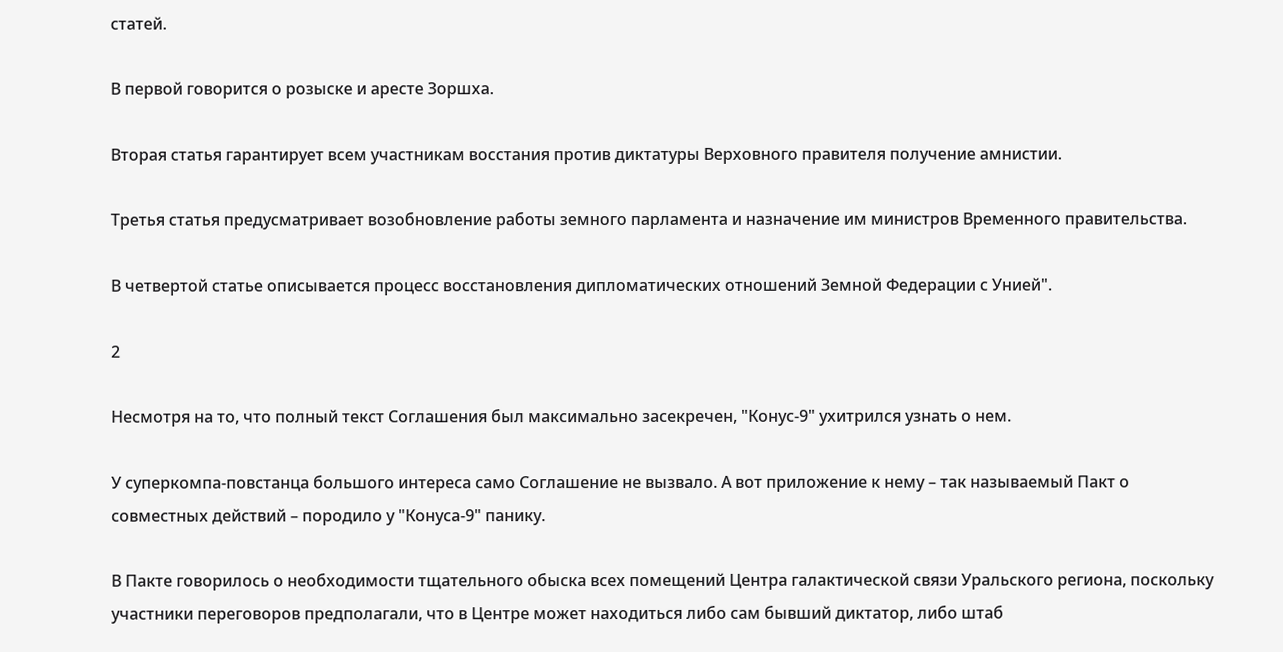статей.

В первой говорится о розыске и аресте Зоршха.

Вторая статья гарантирует всем участникам восстания против диктатуры Верховного правителя получение амнистии.

Третья статья предусматривает возобновление работы земного парламента и назначение им министров Временного правительства.

В четвертой статье описывается процесс восстановления дипломатических отношений Земной Федерации с Унией".

2

Несмотря на то, что полный текст Соглашения был максимально засекречен, "Конус-9" ухитрился узнать о нем.

У суперкомпа-повстанца большого интереса само Соглашение не вызвало. А вот приложение к нему – так называемый Пакт о совместных действий – породило у "Конуса-9" панику.

В Пакте говорилось о необходимости тщательного обыска всех помещений Центра галактической связи Уральского региона, поскольку участники переговоров предполагали, что в Центре может находиться либо сам бывший диктатор, либо штаб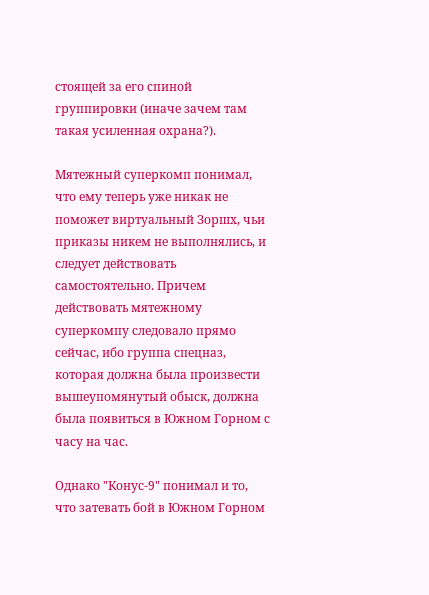стоящей за его спиной группировки (иначе зачем там такая усиленная охрана?).

Мятежный суперкомп понимал, что ему теперь уже никак не поможет виртуальный Зоршх, чьи приказы никем не выполнялись, и следует действовать самостоятельно. Причем действовать мятежному суперкомпу следовало прямо сейчас, ибо группа спецназ, которая должна была произвести вышеупомянутый обыск, должна была появиться в Южном Горном с часу на час.

Однако "Конус-9" понимал и то, что затевать бой в Южном Горном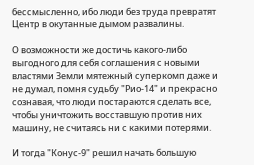бессмысленно, ибо люди без труда превратят Центр в окутанные дымом развалины.

О возможности же достичь какого-либо выгодного для себя соглашения с новыми властями Земли мятежный суперкомп даже и не думал, помня судьбу "Рио-14" и прекрасно сознавая, что люди постараются сделать все, чтобы уничтожить восставшую против них машину, не считаясь ни с какими потерями.

И тогда "Конус-9" решил начать большую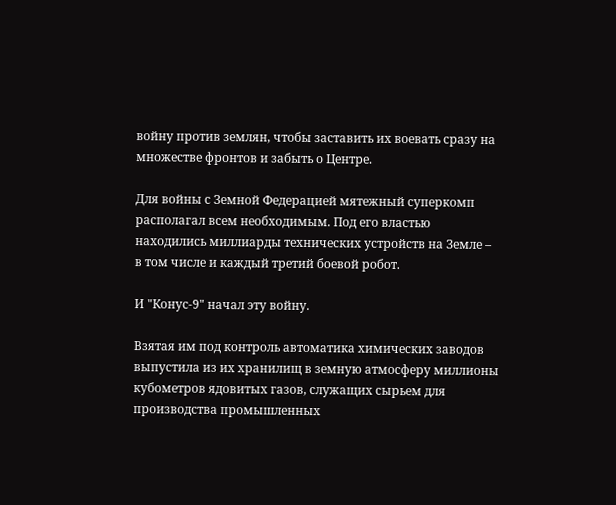войну против землян, чтобы заставить их воевать сразу на множестве фронтов и забыть о Центре.

Для войны с Земной Федерацией мятежный суперкомп располагал всем необходимым. Под его властью находились миллиарды технических устройств на Земле – в том числе и каждый третий боевой робот.

И "Конус-9" начал эту войну.

Взятая им под контроль автоматика химических заводов выпустила из их хранилищ в земную атмосферу миллионы кубометров ядовитых газов, служащих сырьем для производства промышленных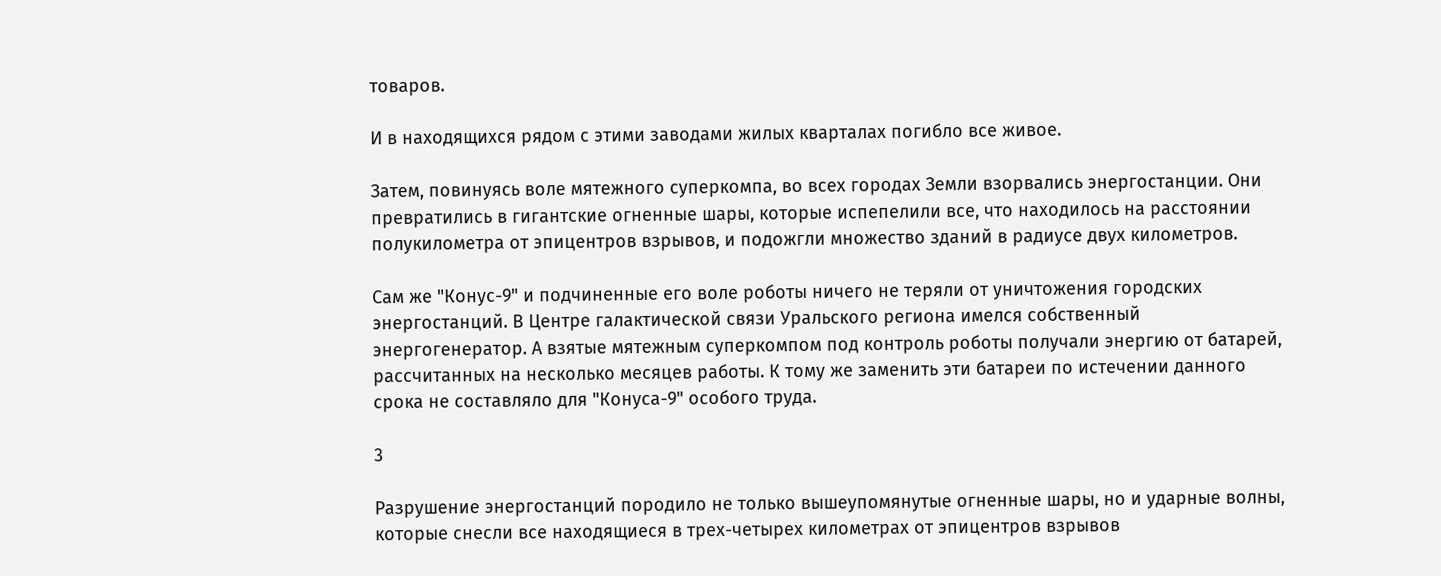товаров.

И в находящихся рядом с этими заводами жилых кварталах погибло все живое.

Затем, повинуясь воле мятежного суперкомпа, во всех городах Земли взорвались энергостанции. Они превратились в гигантские огненные шары, которые испепелили все, что находилось на расстоянии полукилометра от эпицентров взрывов, и подожгли множество зданий в радиусе двух километров.

Сам же "Конус-9" и подчиненные его воле роботы ничего не теряли от уничтожения городских энергостанций. В Центре галактической связи Уральского региона имелся собственный энергогенератор. А взятые мятежным суперкомпом под контроль роботы получали энергию от батарей, рассчитанных на несколько месяцев работы. К тому же заменить эти батареи по истечении данного срока не составляло для "Конуса-9" особого труда.

3

Разрушение энергостанций породило не только вышеупомянутые огненные шары, но и ударные волны, которые снесли все находящиеся в трех-четырех километрах от эпицентров взрывов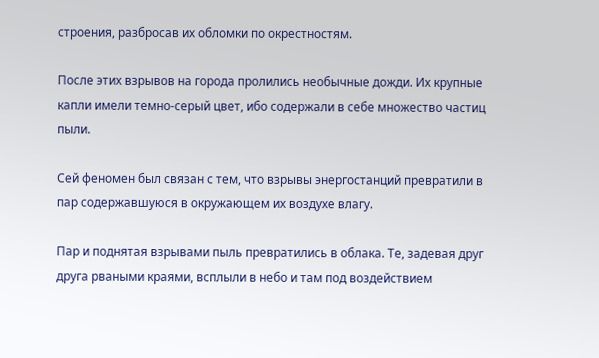строения, разбросав их обломки по окрестностям.

После этих взрывов на города пролились необычные дожди. Их крупные капли имели темно-серый цвет, ибо содержали в себе множество частиц пыли.

Сей феномен был связан с тем, что взрывы энергостанций превратили в пар содержавшуюся в окружающем их воздухе влагу.

Пар и поднятая взрывами пыль превратились в облака. Те, задевая друг друга рваными краями, всплыли в небо и там под воздействием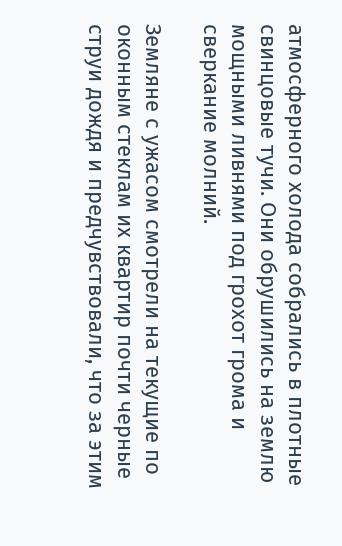атмосферного холода собрались в плотные свинцовые тучи. Они обрушились на землю мощными ливнями под грохот грома и сверкание молний.

Земляне с ужасом смотрели на текущие по оконным стеклам их квартир почти черные струи дождя и предчувствовали, что за этим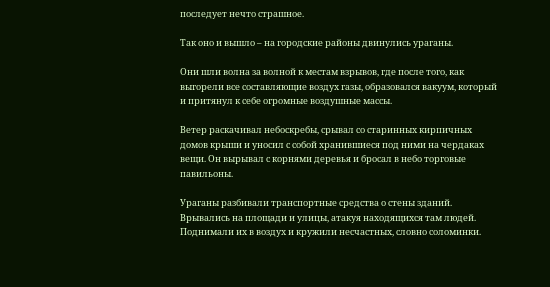последует нечто страшное.

Так оно и вышло – на городские районы двинулись ураганы.

Они шли волна за волной к местам взрывов, где после того, как выгорели все составляющие воздух газы, образовался вакуум, который и притянул к себе огромные воздушные массы.

Ветер раскачивал небоскребы, срывал со старинных кирпичных домов крыши и уносил с собой хранившиеся под ними на чердаках вещи. Он вырывал с корнями деревья и бросал в небо торговые павильоны.

Ураганы разбивали транспортные средства о стены зданий. Врывались на площади и улицы, атакуя находящихся там людей. Поднимали их в воздух и кружили несчастных, словно соломинки.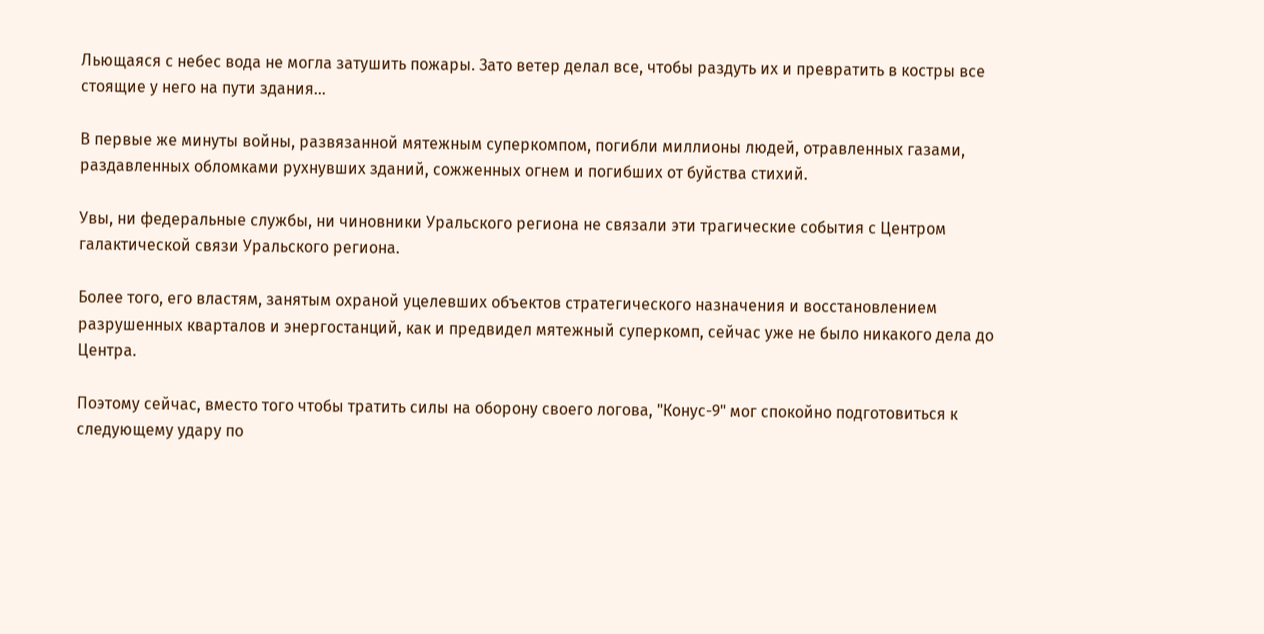Льющаяся с небес вода не могла затушить пожары. Зато ветер делал все, чтобы раздуть их и превратить в костры все стоящие у него на пути здания...

В первые же минуты войны, развязанной мятежным суперкомпом, погибли миллионы людей, отравленных газами, раздавленных обломками рухнувших зданий, сожженных огнем и погибших от буйства стихий.

Увы, ни федеральные службы, ни чиновники Уральского региона не связали эти трагические события с Центром галактической связи Уральского региона.

Более того, его властям, занятым охраной уцелевших объектов стратегического назначения и восстановлением разрушенных кварталов и энергостанций, как и предвидел мятежный суперкомп, сейчас уже не было никакого дела до Центра.

Поэтому сейчас, вместо того чтобы тратить силы на оборону своего логова, "Конус-9" мог спокойно подготовиться к следующему удару по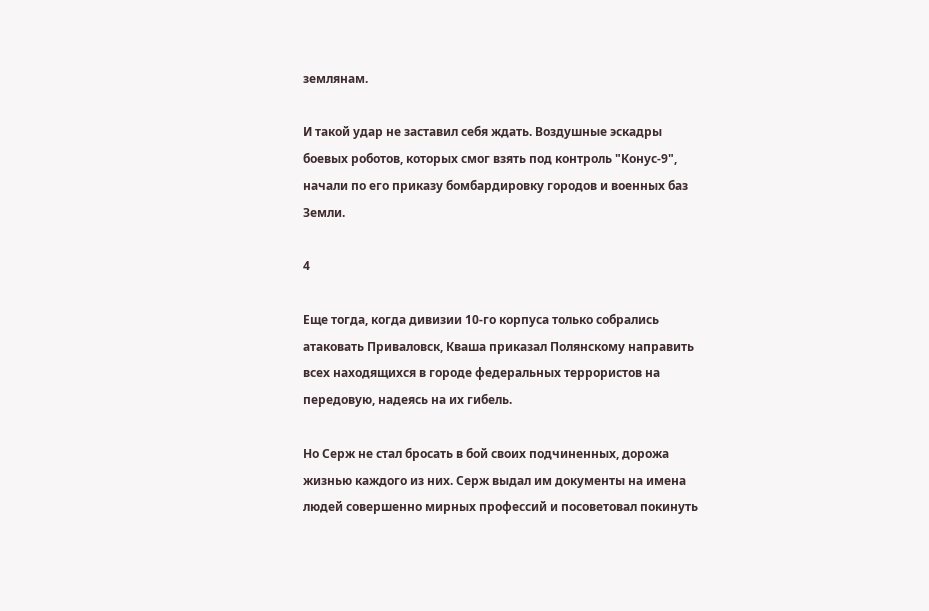землянам.

И такой удар не заставил себя ждать. Воздушные эскадры боевых роботов, которых смог взять под контроль "Конус-9", начали по его приказу бомбардировку городов и военных баз Земли.

4

Еще тогда, когда дивизии 10-го корпуса только собрались атаковать Приваловск, Кваша приказал Полянскому направить всех находящихся в городе федеральных террористов на передовую, надеясь на их гибель.

Но Серж не стал бросать в бой своих подчиненных, дорожа жизнью каждого из них. Серж выдал им документы на имена людей совершенно мирных профессий и посоветовал покинуть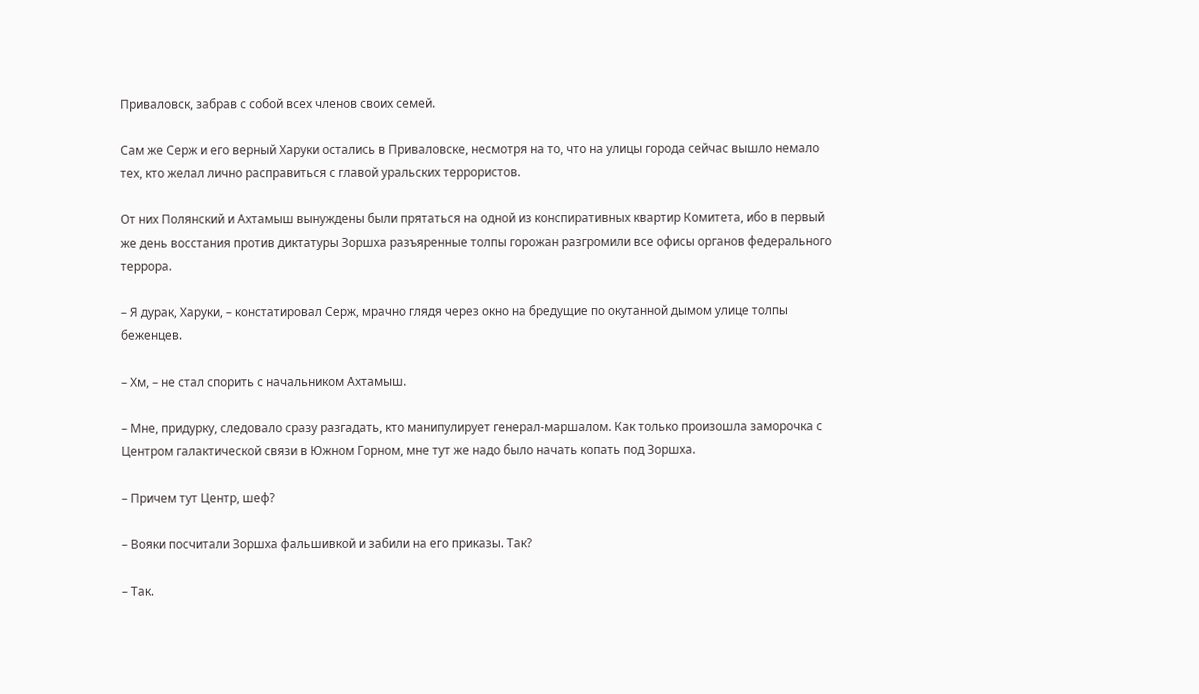Приваловск, забрав с собой всех членов своих семей.

Сам же Серж и его верный Харуки остались в Приваловске, несмотря на то, что на улицы города сейчас вышло немало тех, кто желал лично расправиться с главой уральских террористов.

От них Полянский и Ахтамыш вынуждены были прятаться на одной из конспиративных квартир Комитета, ибо в первый же день восстания против диктатуры Зоршха разъяренные толпы горожан разгромили все офисы органов федерального террора.

– Я дурак, Харуки, – констатировал Серж, мрачно глядя через окно на бредущие по окутанной дымом улице толпы беженцев.

– Хм, – не стал спорить с начальником Ахтамыш.

– Мне, придурку, следовало сразу разгадать, кто манипулирует генерал-маршалом. Как только произошла заморочка с Центром галактической связи в Южном Горном, мне тут же надо было начать копать под Зоршха.

– Причем тут Центр, шеф?

– Вояки посчитали Зоршха фальшивкой и забили на его приказы. Так?

– Так.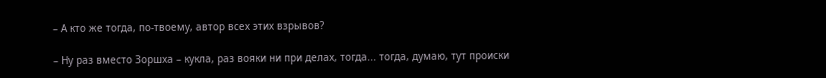– А кто же тогда, по-твоему, автор всех этих взрывов?

– Ну раз вместо Зоршха – кукла, раз вояки ни при делах, тогда... тогда, думаю, тут происки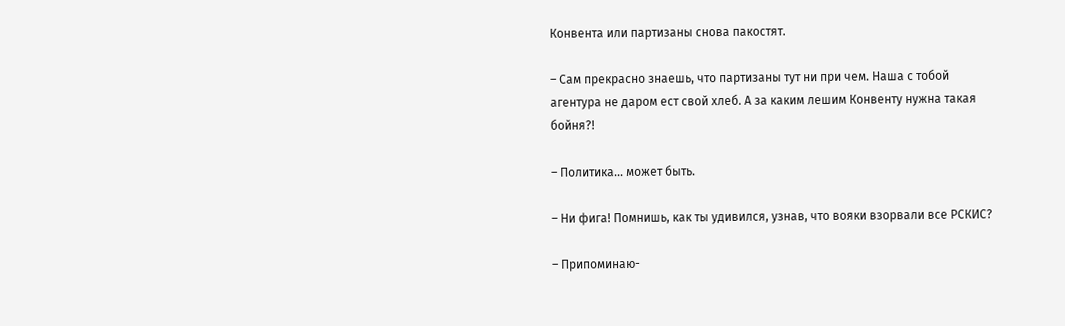Конвента или партизаны снова пакостят.

– Сам прекрасно знаешь, что партизаны тут ни при чем. Наша с тобой агентура не даром ест свой хлеб. А за каким лешим Конвенту нужна такая бойня?!

– Политика... может быть.

– Ни фига! Помнишь, как ты удивился, узнав, что вояки взорвали все РСКИС?

– Припоминаю-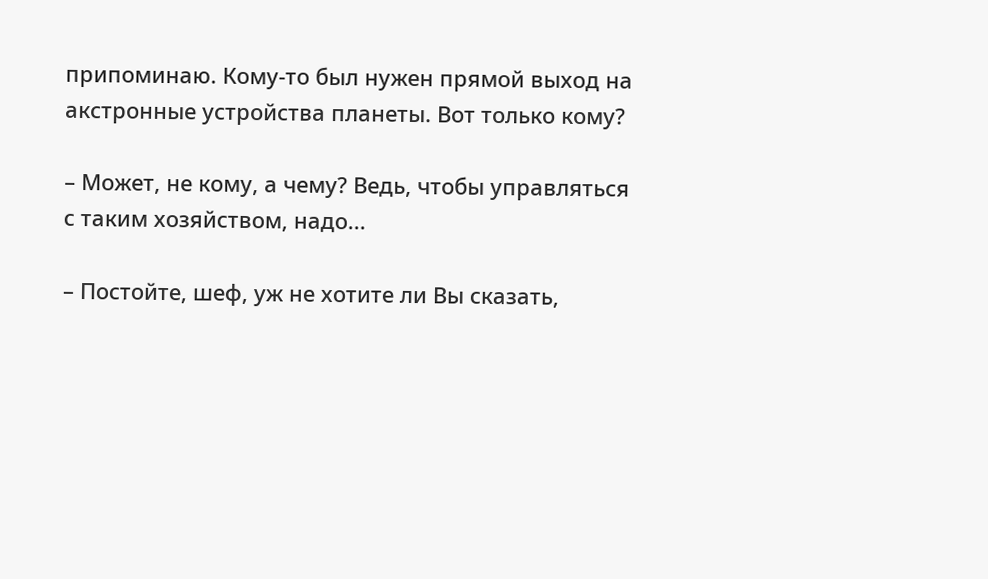припоминаю. Кому-то был нужен прямой выход на акстронные устройства планеты. Вот только кому?

– Может, не кому, а чему? Ведь, чтобы управляться с таким хозяйством, надо...

– Постойте, шеф, уж не хотите ли Вы сказать,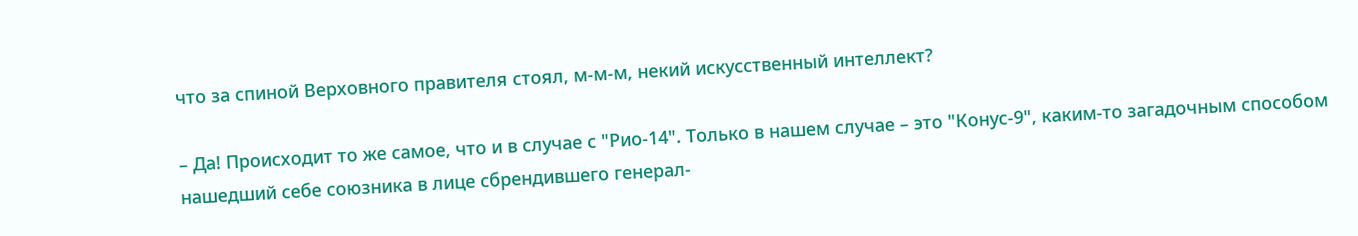что за спиной Верховного правителя стоял, м-м-м, некий искусственный интеллект?

– Да! Происходит то же самое, что и в случае с "Рио-14". Только в нашем случае – это "Конус-9", каким-то загадочным способом нашедший себе союзника в лице сбрендившего генерал-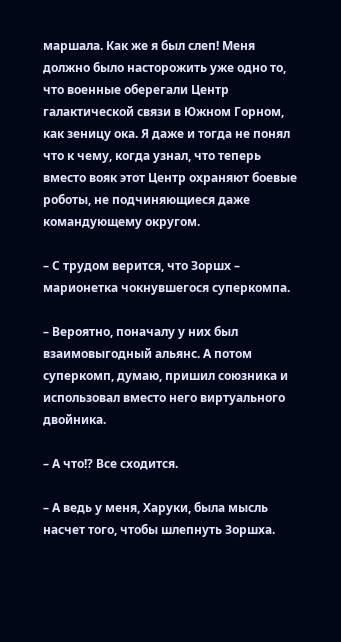маршала. Как же я был слеп! Меня должно было насторожить уже одно то, что военные оберегали Центр галактической связи в Южном Горном, как зеницу ока. Я даже и тогда не понял что к чему, когда узнал, что теперь вместо вояк этот Центр охраняют боевые роботы, не подчиняющиеся даже командующему округом.

– С трудом верится, что Зоршх – марионетка чокнувшегося суперкомпа.

– Вероятно, поначалу у них был взаимовыгодный альянс. А потом суперкомп, думаю, пришил союзника и использовал вместо него виртуального двойника.

– А что!? Все сходится.

– А ведь у меня, Харуки, была мысль насчет того, чтобы шлепнуть Зоршха.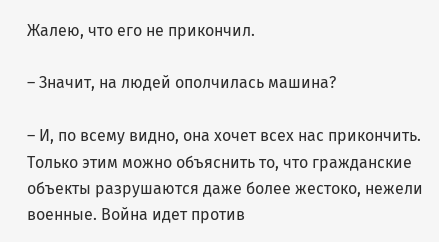Жалею, что его не прикончил.

– Значит, на людей ополчилась машина?

– И, по всему видно, она хочет всех нас прикончить. Только этим можно объяснить то, что гражданские объекты разрушаются даже более жестоко, нежели военные. Война идет против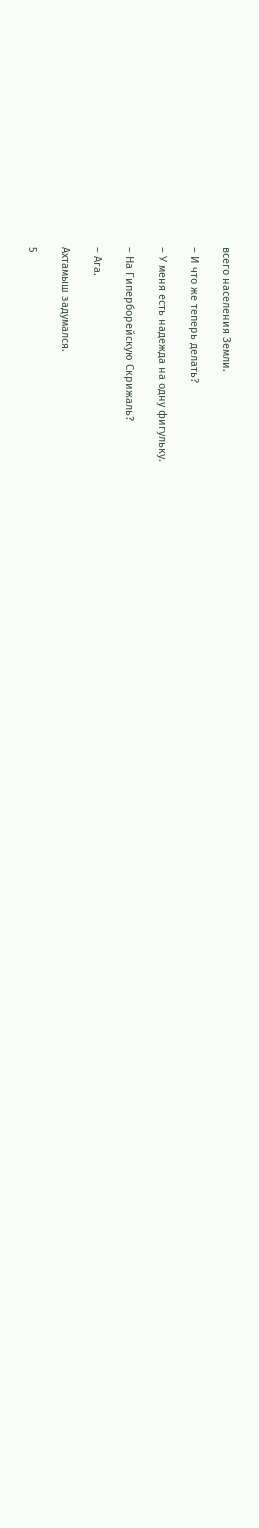всего населения Земли.

– И что же теперь делать?

– У меня есть надежда на одну фигульку.

– На Гиперборейскую Скрижаль?

– Ага.

Ахтамыш задумался.

5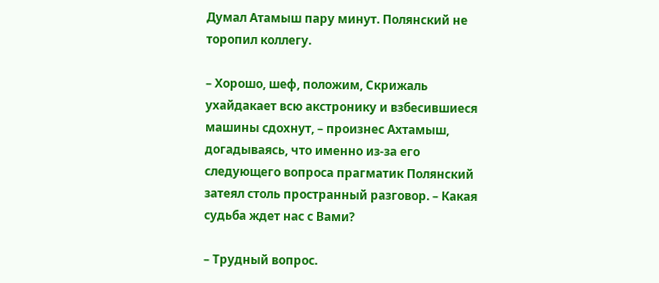Думал Атамыш пару минут. Полянский не торопил коллегу.

– Хорошо, шеф, положим, Скрижаль ухайдакает всю акстронику и взбесившиеся машины сдохнут, – произнес Ахтамыш, догадываясь, что именно из-за его следующего вопроса прагматик Полянский затеял столь пространный разговор. – Какая судьба ждет нас с Вами?

– Трудный вопрос.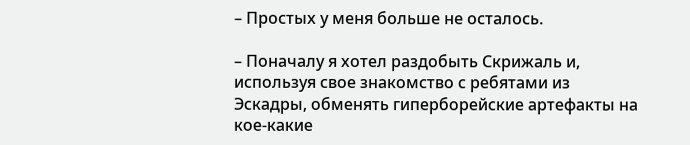– Простых у меня больше не осталось.

– Поначалу я хотел раздобыть Скрижаль и, используя свое знакомство с ребятами из Эскадры, обменять гиперборейские артефакты на кое-какие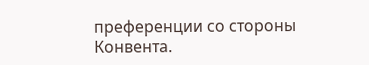преференции со стороны Конвента.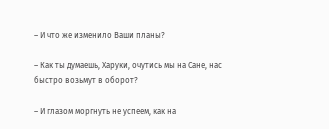– И что же изменило Ваши планы?

– Как ты думаешь, Харуки, очутись мы на Сане, нас быстро возьмут в оборот?

– И глазом моргнуть не успеем, как на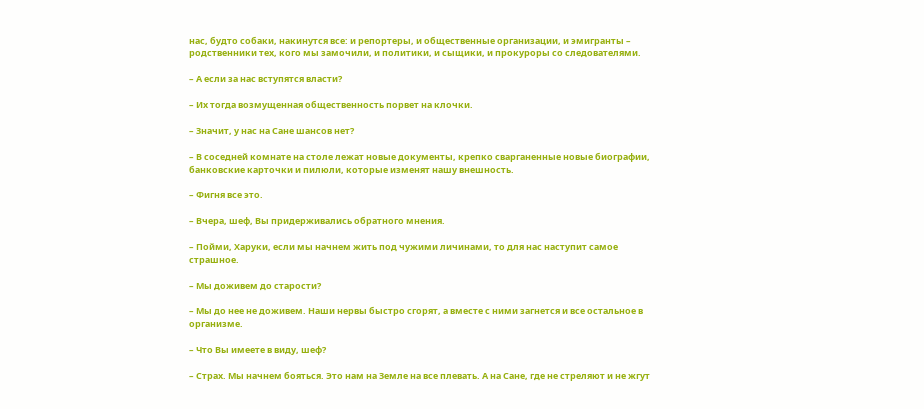нас, будто собаки, накинутся все: и репортеры, и общественные организации, и эмигранты – родственники тех, кого мы замочили, и политики, и сыщики, и прокуроры со следователями.

– А если за нас вступятся власти?

– Их тогда возмущенная общественность порвет на клочки.

– Значит, у нас на Сане шансов нет?

– В соседней комнате на столе лежат новые документы, крепко сварганенные новые биографии, банковские карточки и пилюли, которые изменят нашу внешность.

– Фигня все это.

– Вчера, шеф, Вы придерживались обратного мнения.

– Пойми, Харуки, если мы начнем жить под чужими личинами, то для нас наступит самое страшное.

– Мы доживем до старости?

– Мы до нее не доживем. Наши нервы быстро сгорят, а вместе с ними загнется и все остальное в организме.

– Что Вы имеете в виду, шеф?

– Страх. Мы начнем бояться. Это нам на Земле на все плевать. А на Сане, где не стреляют и не жгут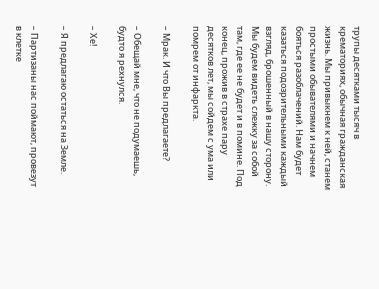трупы десятками тысяч в крематориях, обычная гражданская жизнь. Мы привыкнем к ней, станем простыми обывателями и начнем бояться разоблачений. Нам будет казаться подозрительными каждый взгляд, брошенный в нашу сторону. Мы будем видеть слежку за собой там, где ее не будет и в помине. Под конец, прожив в страхе пару десятков лет, мы сойдем с ума или помрем от инфаркта.

– Мрак. И что Вы предлагаете?

– Обещай мне, что не подумаешь, будто я рехнулся.

– Хе!

– Я предлагаю остаться на Земле.

– Партизаны нас поймают, провезут в клетке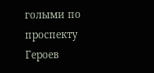голыми по проспекту Героев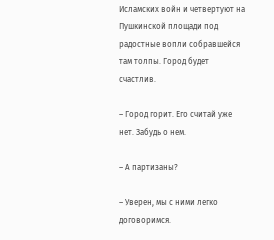Исламских войн и четвертуют на Пушкинской площади под радостные вопли собравшейся там толпы. Город будет счастлив.

– Город горит. Его считай уже нет. Забудь о нем.

– А партизаны?

– Уверен, мы с ними легко договоримся.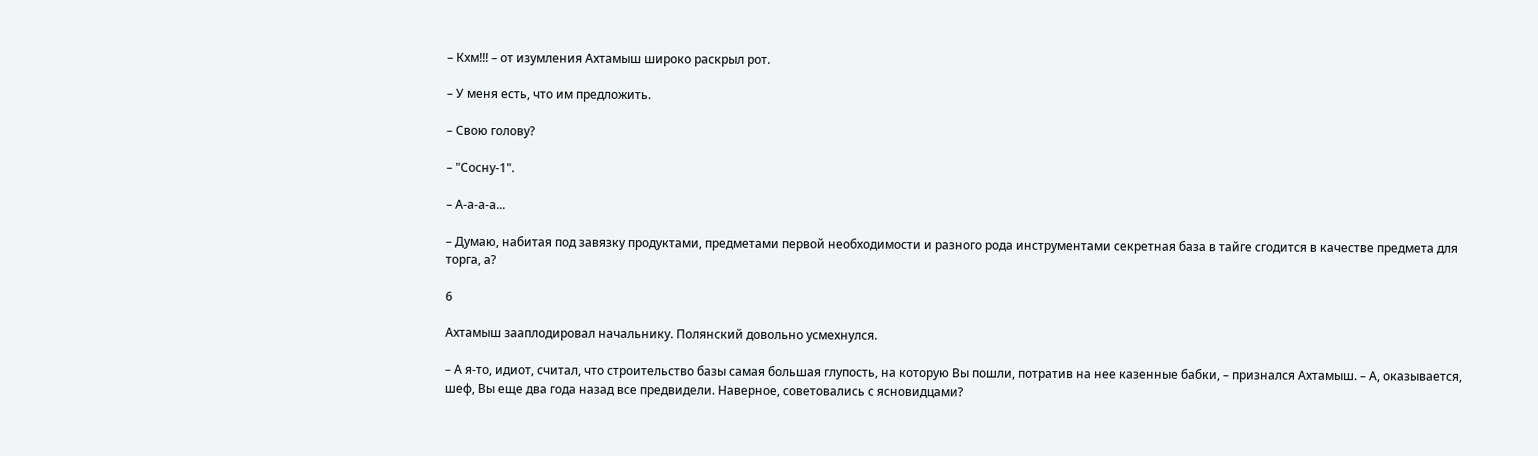– Кхм!!! – от изумления Ахтамыш широко раскрыл рот.

– У меня есть, что им предложить.

– Свою голову?

– "Сосну-1".

– А-а-а-а...

– Думаю, набитая под завязку продуктами, предметами первой необходимости и разного рода инструментами секретная база в тайге сгодится в качестве предмета для торга, а?

6

Ахтамыш зааплодировал начальнику. Полянский довольно усмехнулся.

– А я-то, идиот, считал, что строительство базы самая большая глупость, на которую Вы пошли, потратив на нее казенные бабки, – признался Ахтамыш. – А, оказывается, шеф, Вы еще два года назад все предвидели. Наверное, советовались с ясновидцами?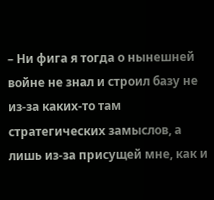– Ни фига я тогда о нынешней войне не знал и строил базу не из-за каких-то там стратегических замыслов, а лишь из-за присущей мне, как и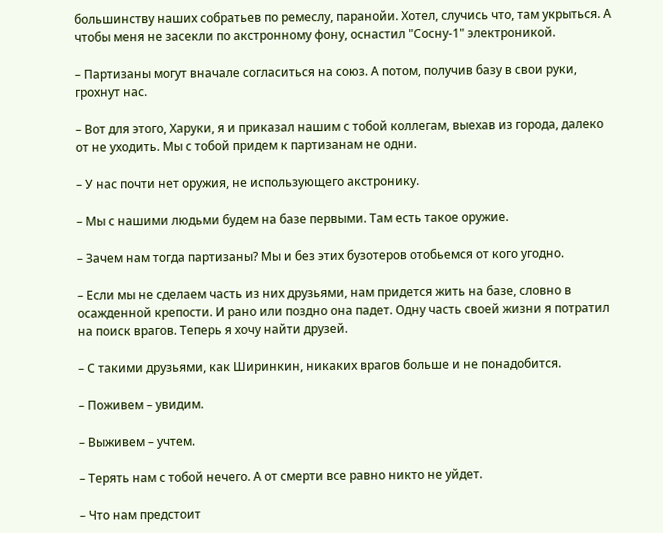большинству наших собратьев по ремеслу, паранойи. Хотел, случись что, там укрыться. А чтобы меня не засекли по акстронному фону, оснастил "Сосну-1" электроникой.

– Партизаны могут вначале согласиться на союз. А потом, получив базу в свои руки, грохнут нас.

– Вот для этого, Харуки, я и приказал нашим с тобой коллегам, выехав из города, далеко от не уходить. Мы с тобой придем к партизанам не одни.

– У нас почти нет оружия, не использующего акстронику.

– Мы с нашими людьми будем на базе первыми. Там есть такое оружие.

– Зачем нам тогда партизаны? Мы и без этих бузотеров отобьемся от кого угодно.

– Если мы не сделаем часть из них друзьями, нам придется жить на базе, словно в осажденной крепости. И рано или поздно она падет. Одну часть своей жизни я потратил на поиск врагов. Теперь я хочу найти друзей.

– С такими друзьями, как Ширинкин, никаких врагов больше и не понадобится.

– Поживем – увидим.

– Выживем – учтем.

– Терять нам с тобой нечего. А от смерти все равно никто не уйдет.

– Что нам предстоит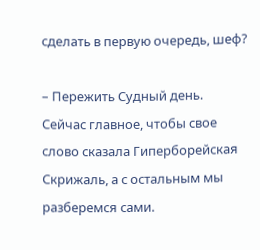сделать в первую очередь, шеф?

– Пережить Судный день. Сейчас главное, чтобы свое слово сказала Гиперборейская Скрижаль, а с остальным мы разберемся сами.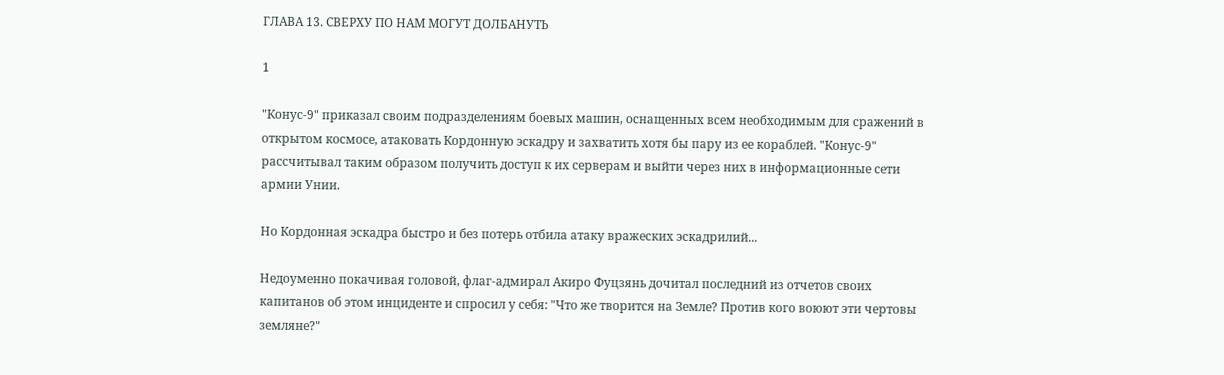ГЛАВА 13. СВЕРХУ ПО НАМ МОГУТ ДОЛБАНУТЬ

1

"Конус-9" приказал своим подразделениям боевых машин, оснащенных всем необходимым для сражений в открытом космосе, атаковать Кордонную эскадру и захватить хотя бы пару из ее кораблей. "Конус-9" рассчитывал таким образом получить доступ к их серверам и выйти через них в информационные сети армии Унии.

Но Кордонная эскадра быстро и без потерь отбила атаку вражеских эскадрилий...

Недоуменно покачивая головой, флаг-адмирал Акиро Фуцзянь дочитал последний из отчетов своих капитанов об этом инциденте и спросил у себя: "Что же творится на Земле? Против кого воюют эти чертовы земляне?"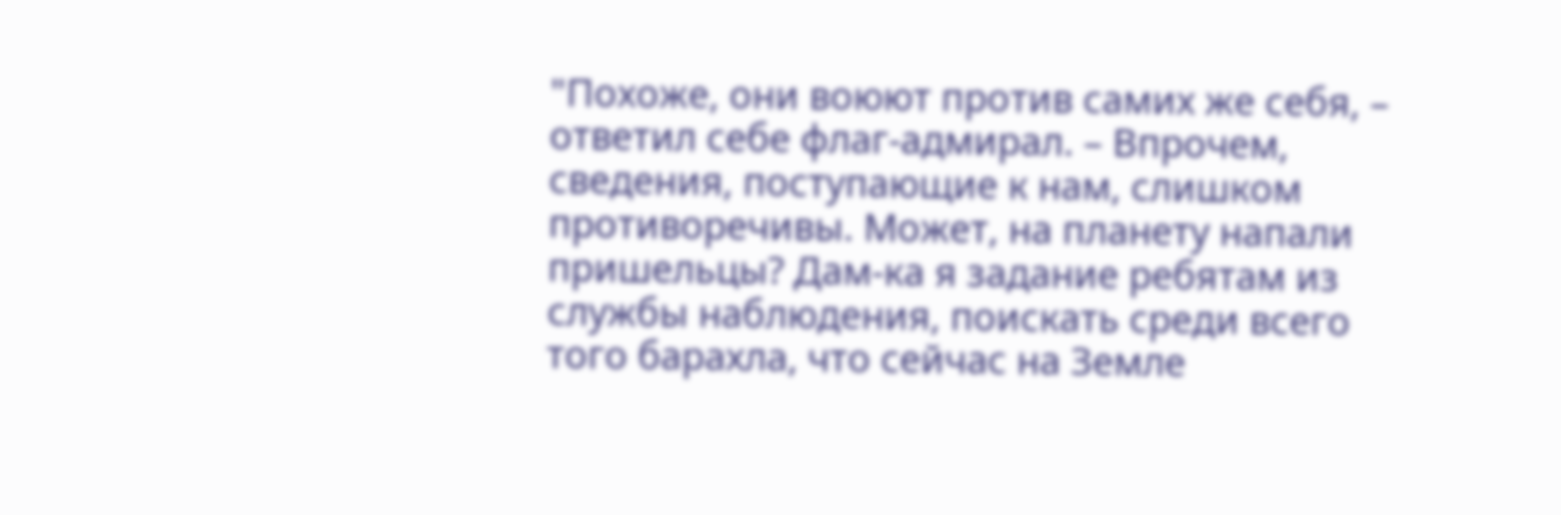"Похоже, они воюют против самих же себя, – ответил себе флаг-адмирал. – Впрочем, сведения, поступающие к нам, слишком противоречивы. Может, на планету напали пришельцы? Дам-ка я задание ребятам из службы наблюдения, поискать среди всего того барахла, что сейчас на Земле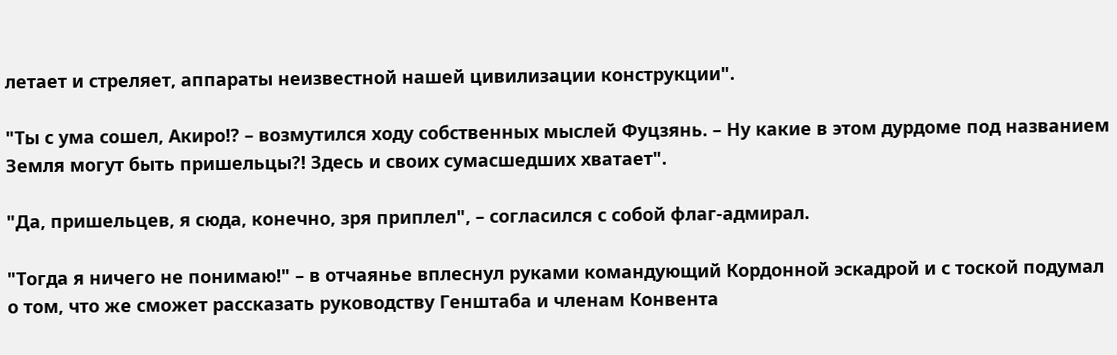летает и стреляет, аппараты неизвестной нашей цивилизации конструкции".

"Ты с ума сошел, Акиро!? – возмутился ходу собственных мыслей Фуцзянь. – Ну какие в этом дурдоме под названием Земля могут быть пришельцы?! Здесь и своих сумасшедших хватает".

"Да, пришельцев, я сюда, конечно, зря приплел", – согласился с собой флаг-адмирал.

"Тогда я ничего не понимаю!" – в отчаянье вплеснул руками командующий Кордонной эскадрой и с тоской подумал о том, что же сможет рассказать руководству Генштаба и членам Конвента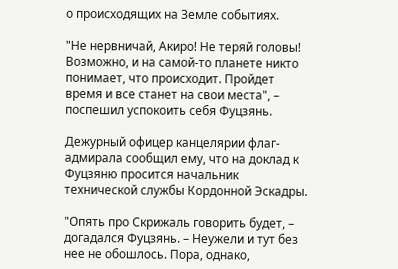о происходящих на Земле событиях.

"Не нервничай, Акиро! Не теряй головы! Возможно, и на самой-то планете никто понимает, что происходит. Пройдет время и все станет на свои места", – поспешил успокоить себя Фуцзянь.

Дежурный офицер канцелярии флаг-адмирала сообщил ему, что на доклад к Фуцзяню просится начальник технической службы Кордонной Эскадры.

"Опять про Скрижаль говорить будет, – догадался Фуцзянь. – Неужели и тут без нее не обошлось. Пора, однако,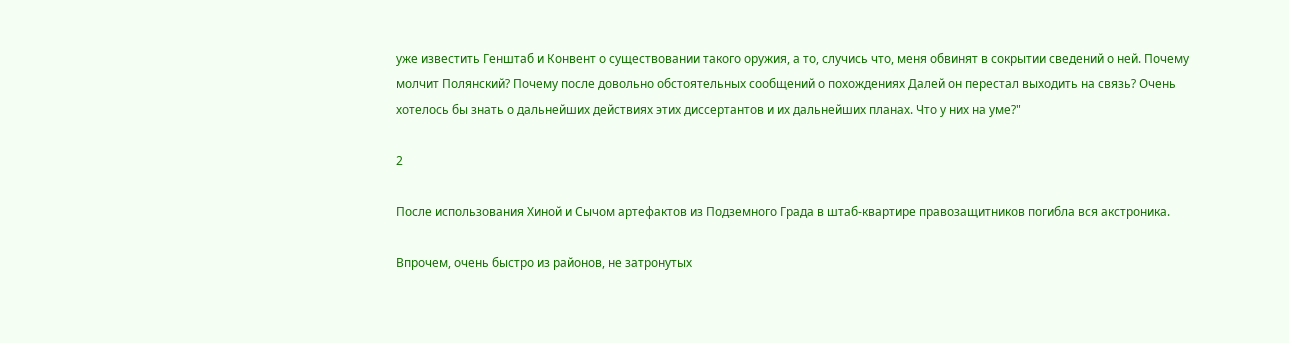уже известить Генштаб и Конвент о существовании такого оружия, а то, случись что, меня обвинят в сокрытии сведений о ней. Почему молчит Полянский? Почему после довольно обстоятельных сообщений о похождениях Далей он перестал выходить на связь? Очень хотелось бы знать о дальнейших действиях этих диссертантов и их дальнейших планах. Что у них на уме?"

2

После использования Хиной и Сычом артефактов из Подземного Града в штаб-квартире правозащитников погибла вся акстроника.

Впрочем, очень быстро из районов, не затронутых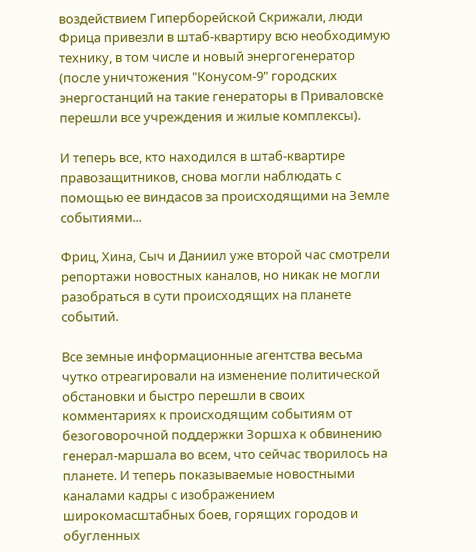воздействием Гиперборейской Скрижали, люди Фрица привезли в штаб-квартиру всю необходимую технику, в том числе и новый энергогенератор (после уничтожения "Конусом-9" городских энергостанций на такие генераторы в Приваловске перешли все учреждения и жилые комплексы).

И теперь все, кто находился в штаб-квартире правозащитников, снова могли наблюдать с помощью ее виндасов за происходящими на Земле событиями...

Фриц, Хина, Сыч и Даниил уже второй час смотрели репортажи новостных каналов, но никак не могли разобраться в сути происходящих на планете событий.

Все земные информационные агентства весьма чутко отреагировали на изменение политической обстановки и быстро перешли в своих комментариях к происходящим событиям от безоговорочной поддержки Зоршха к обвинению генерал-маршала во всем, что сейчас творилось на планете. И теперь показываемые новостными каналами кадры с изображением широкомасштабных боев, горящих городов и обугленных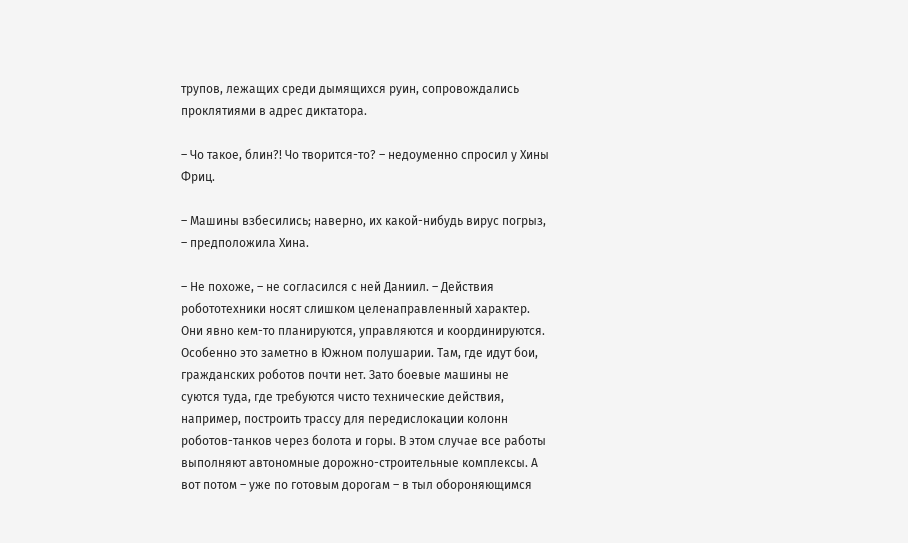трупов, лежащих среди дымящихся руин, сопровождались проклятиями в адрес диктатора.

– Чо такое, блин?! Чо творится-то? – недоуменно спросил у Хины Фриц.

– Машины взбесились; наверно, их какой-нибудь вирус погрыз, – предположила Хина.

– Не похоже, – не согласился с ней Даниил. – Действия робототехники носят слишком целенаправленный характер. Они явно кем-то планируются, управляются и координируются. Особенно это заметно в Южном полушарии. Там, где идут бои, гражданских роботов почти нет. Зато боевые машины не суются туда, где требуются чисто технические действия, например, построить трассу для передислокации колонн роботов-танков через болота и горы. В этом случае все работы выполняют автономные дорожно-строительные комплексы. А вот потом – уже по готовым дорогам – в тыл обороняющимся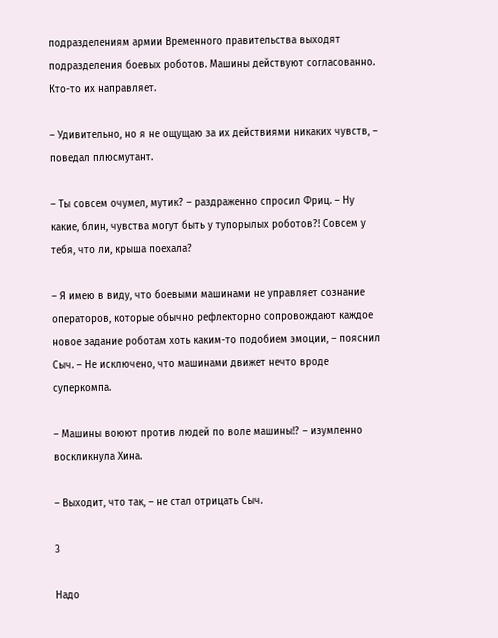подразделениям армии Временного правительства выходят подразделения боевых роботов. Машины действуют согласованно. Кто-то их направляет.

– Удивительно, но я не ощущаю за их действиями никаких чувств, – поведал плюсмутант.

– Ты совсем очумел, мутик? – раздраженно спросил Фриц. – Ну какие, блин, чувства могут быть у тупорылых роботов?! Совсем у тебя, что ли, крыша поехала?

– Я имею в виду, что боевыми машинами не управляет сознание операторов, которые обычно рефлекторно сопровождают каждое новое задание роботам хоть каким-то подобием эмоции, – пояснил Сыч. – Не исключено, что машинами движет нечто вроде суперкомпа.

– Машины воюют против людей по воле машины!? – изумленно воскликнула Хина.

– Выходит, что так, – не стал отрицать Сыч.

3

Надо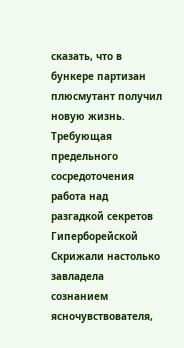сказать, что в бункере партизан плюсмутант получил новую жизнь. Требующая предельного сосредоточения работа над разгадкой секретов Гиперборейской Скрижали настолько завладела сознанием ясночувствователя,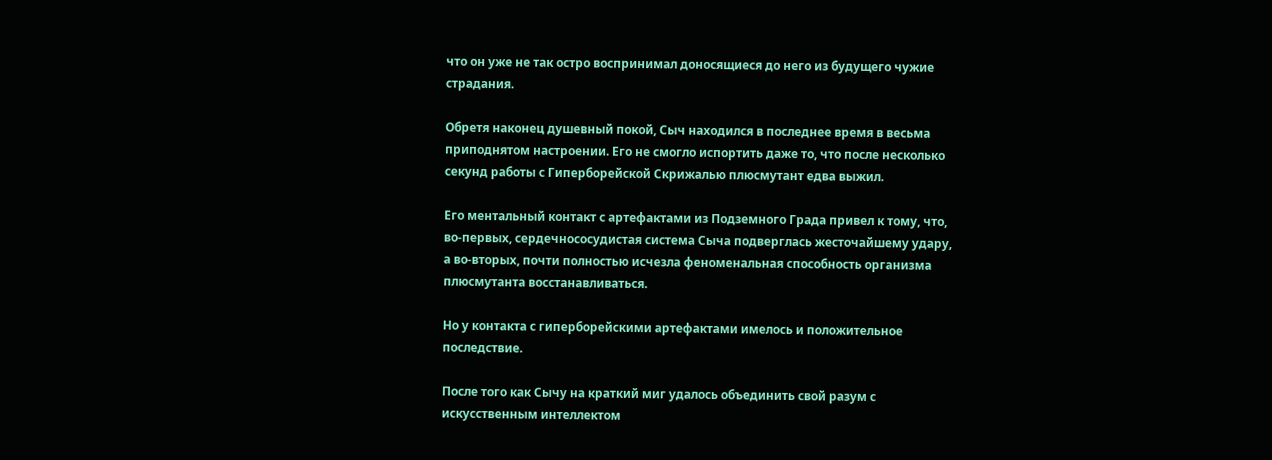что он уже не так остро воспринимал доносящиеся до него из будущего чужие страдания.

Обретя наконец душевный покой, Сыч находился в последнее время в весьма приподнятом настроении. Его не смогло испортить даже то, что после несколько секунд работы с Гиперборейской Скрижалью плюсмутант едва выжил.

Его ментальный контакт с артефактами из Подземного Града привел к тому, что, во-первых, сердечнососудистая система Сыча подверглась жесточайшему удару, а во-вторых, почти полностью исчезла феноменальная способность организма плюсмутанта восстанавливаться.

Но у контакта с гиперборейскими артефактами имелось и положительное последствие.

После того как Сычу на краткий миг удалось объединить свой разум с искусственным интеллектом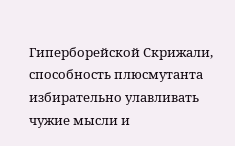Гиперборейской Скрижали, способность плюсмутанта избирательно улавливать чужие мысли и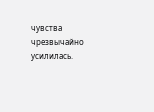чувства чрезвычайно усилилась.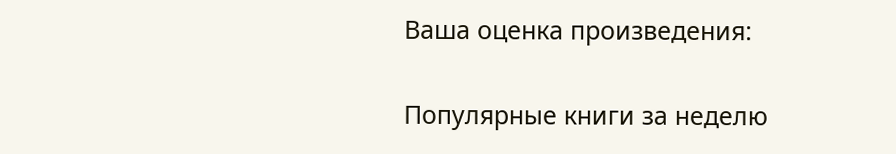Ваша оценка произведения:

Популярные книги за неделю